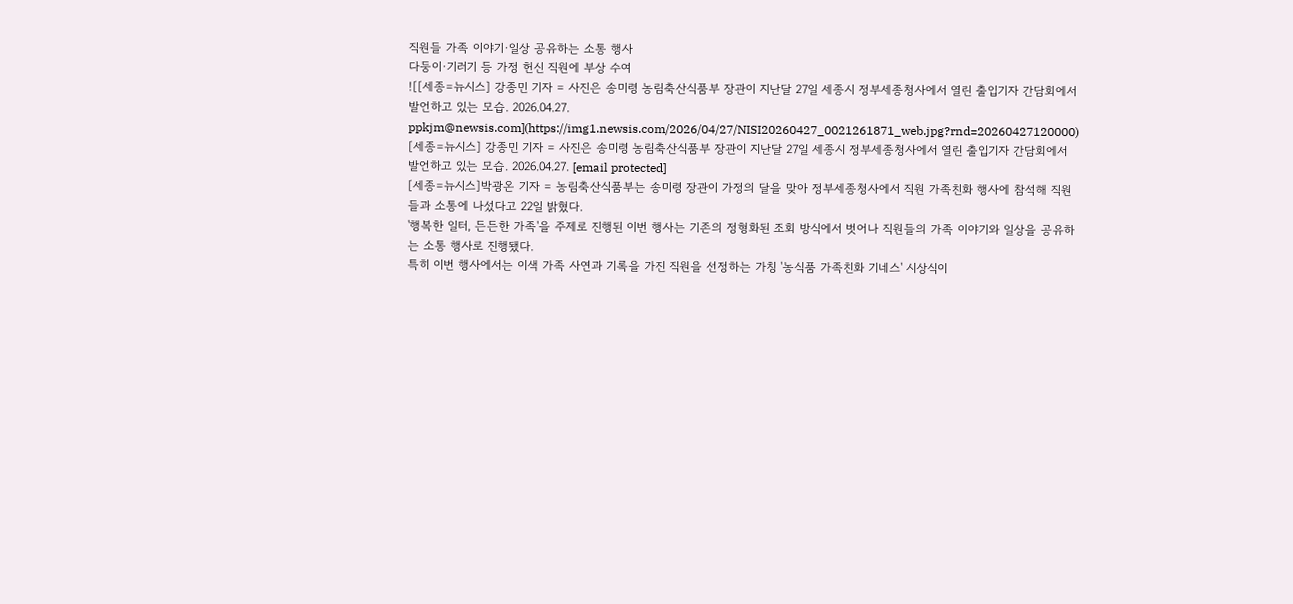직원들 가족 이야기·일상 공유하는 소통 행사
다둥이·기러기 등 가정 헌신 직원에 부상 수여
![[세종=뉴시스] 강종민 기자 = 사진은 송미령 농림축산식품부 장관이 지난달 27일 세종시 정부세종청사에서 열린 출입기자 간담회에서 발언하고 있는 모습. 2026.04.27. ppkjm@newsis.com](https://img1.newsis.com/2026/04/27/NISI20260427_0021261871_web.jpg?rnd=20260427120000)
[세종=뉴시스] 강종민 기자 = 사진은 송미령 농림축산식품부 장관이 지난달 27일 세종시 정부세종청사에서 열린 출입기자 간담회에서 발언하고 있는 모습. 2026.04.27. [email protected]
[세종=뉴시스]박광온 기자 = 농림축산식품부는 송미령 장관이 가정의 달을 맞아 정부세종청사에서 직원 가족친화 행사에 참석해 직원들과 소통에 나섰다고 22일 밝혔다.
'행복한 일터, 든든한 가족'을 주제로 진행된 이번 행사는 기존의 정형화된 조회 방식에서 벗어나 직원들의 가족 이야기와 일상을 공유하는 소통 행사로 진행됐다.
특히 이번 행사에서는 이색 가족 사연과 기록을 가진 직원을 선정하는 가칭 '농식품 가족친화 기네스' 시상식이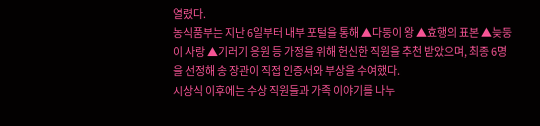열렸다.
농식품부는 지난 6일부터 내부 포털을 통해 ▲다둥이 왕 ▲효행의 표본 ▲늦둥이 사랑 ▲기러기 응원 등 가정을 위해 헌신한 직원을 추천 받았으며, 최종 6명을 선정해 송 장관이 직접 인증서와 부상을 수여했다.
시상식 이후에는 수상 직원들과 가족 이야기를 나누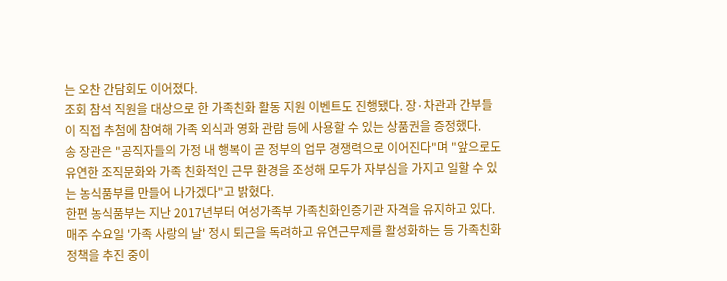는 오찬 간담회도 이어졌다.
조회 참석 직원을 대상으로 한 가족친화 활동 지원 이벤트도 진행됐다. 장·차관과 간부들이 직접 추첨에 참여해 가족 외식과 영화 관람 등에 사용할 수 있는 상품권을 증정했다.
송 장관은 "공직자들의 가정 내 행복이 곧 정부의 업무 경쟁력으로 이어진다"며 "앞으로도 유연한 조직문화와 가족 친화적인 근무 환경을 조성해 모두가 자부심을 가지고 일할 수 있는 농식품부를 만들어 나가겠다"고 밝혔다.
한편 농식품부는 지난 2017년부터 여성가족부 가족친화인증기관 자격을 유지하고 있다. 매주 수요일 '가족 사랑의 날' 정시 퇴근을 독려하고 유연근무제를 활성화하는 등 가족친화 정책을 추진 중이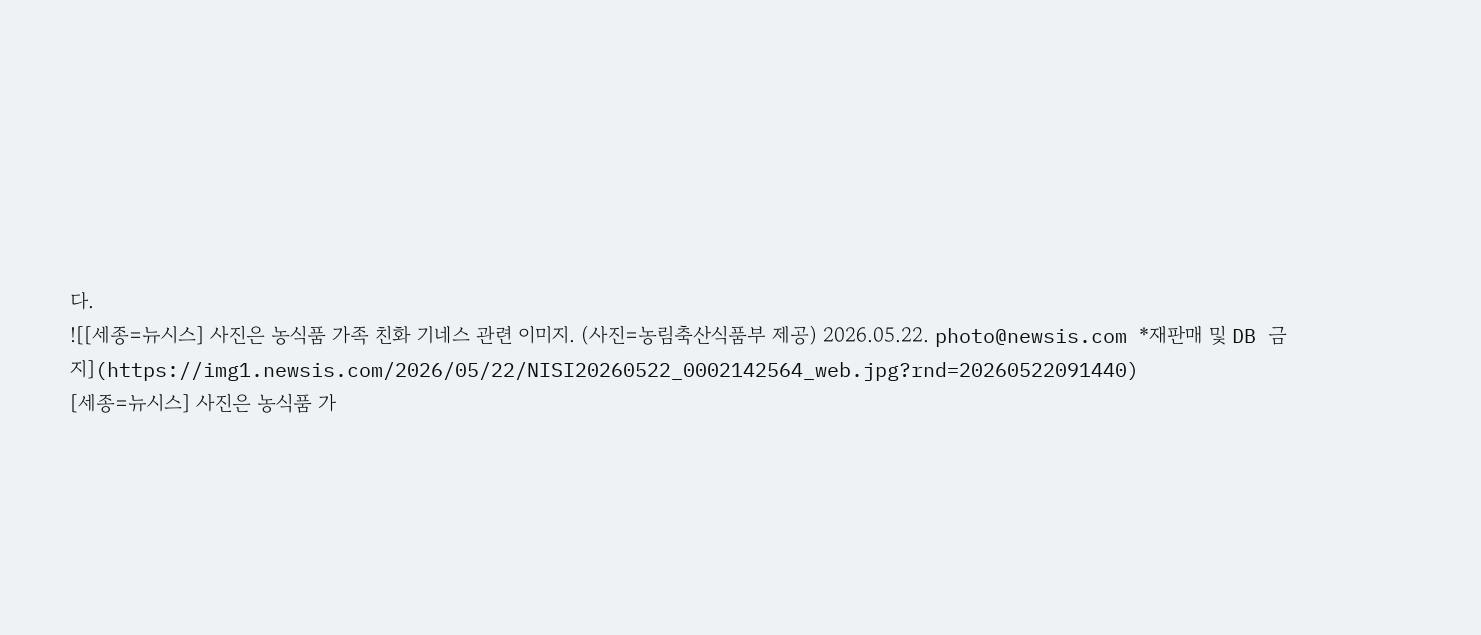다.
![[세종=뉴시스] 사진은 농식품 가족 친화 기네스 관련 이미지. (사진=농림축산식품부 제공) 2026.05.22. photo@newsis.com *재판매 및 DB 금지](https://img1.newsis.com/2026/05/22/NISI20260522_0002142564_web.jpg?rnd=20260522091440)
[세종=뉴시스] 사진은 농식품 가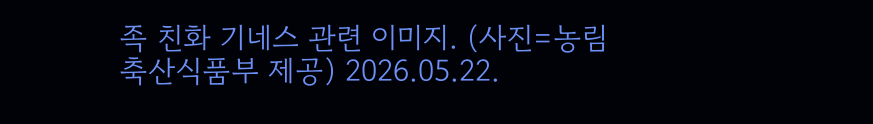족 친화 기네스 관련 이미지. (사진=농림축산식품부 제공) 2026.05.22.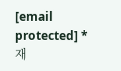[email protected] *재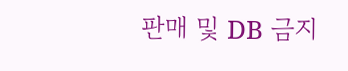판매 및 DB 금지